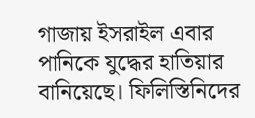গাজায় ইসরাইল এবার পানিকে যুদ্ধের হাতিয়ার বানিয়েছে। ফিলিস্তিনিদের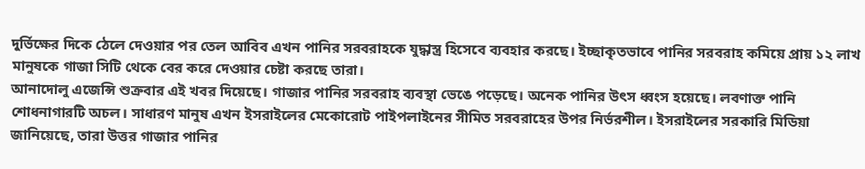দুর্ভিক্ষের দিকে ঠেলে দেওয়ার পর তেল আবিব এখন পানির সরবরাহকে যুদ্ধাস্ত্র হিসেবে ব্যবহার করছে। ইচ্ছাকৃতভাবে পানির সরবরাহ কমিয়ে প্রায় ১২ লাখ মানুষকে গাজা সিটি থেকে বের করে দেওয়ার চেষ্টা করছে তারা।
আনাদোলু এজেন্সি শুক্রবার এই খবর দিয়েছে। গাজার পানির সরবরাহ ব্যবস্থা ভেঙে পড়েছে। অনেক পানির উৎস ধ্বংস হয়েছে। লবণাক্ত পানি শোধনাগারটি অচল। সাধারণ মানুষ এখন ইসরাইলের মেকোরোট পাইপলাইনের সীমিত সরবরাহের উপর নির্ভরশীল। ইসরাইলের সরকারি মিডিয়া জানিয়েছে, তারা উত্তর গাজার পানির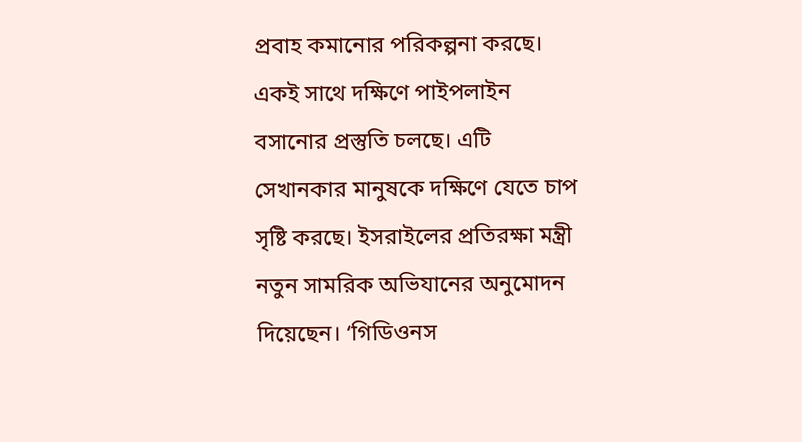প্রবাহ কমানোর পরিকল্পনা করছে। একই সাথে দক্ষিণে পাইপলাইন বসানোর প্রস্তুতি চলছে। এটি সেখানকার মানুষকে দক্ষিণে যেতে চাপ সৃষ্টি করছে। ইসরাইলের প্রতিরক্ষা মন্ত্রী নতুন সামরিক অভিযানের অনুমোদন দিয়েছেন। ‘গিডিওনস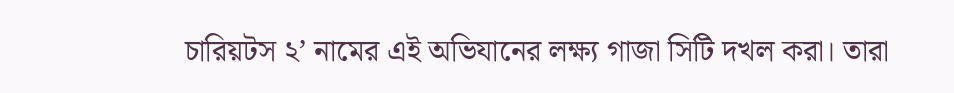চারিয়টস ২’ নামের এই অভিযানের লক্ষ্য গাজা সিটি দখল করা। তারা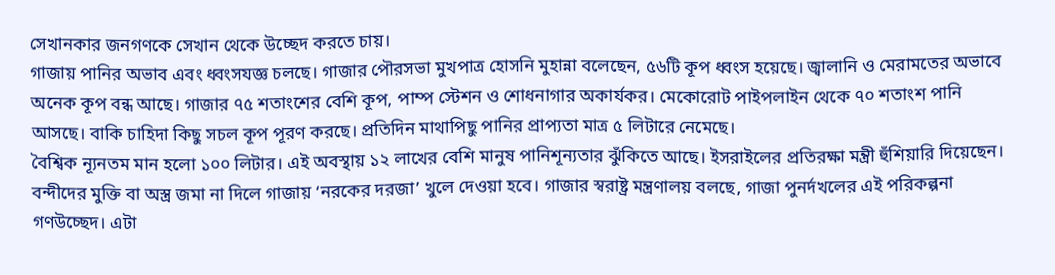সেখানকার জনগণকে সেখান থেকে উচ্ছেদ করতে চায়।
গাজায় পানির অভাব এবং ধ্বংসযজ্ঞ চলছে। গাজার পৌরসভা মুখপাত্র হোসনি মুহান্না বলেছেন, ৫৬টি কূপ ধ্বংস হয়েছে। জ্বালানি ও মেরামতের অভাবে অনেক কূপ বন্ধ আছে। গাজার ৭৫ শতাংশের বেশি কূপ, পাম্প স্টেশন ও শোধনাগার অকার্যকর। মেকোরোট পাইপলাইন থেকে ৭০ শতাংশ পানি আসছে। বাকি চাহিদা কিছু সচল কূপ পূরণ করছে। প্রতিদিন মাথাপিছু পানির প্রাপ্যতা মাত্র ৫ লিটারে নেমেছে।
বৈশ্বিক ন্যূনতম মান হলো ১০০ লিটার। এই অবস্থায় ১২ লাখের বেশি মানুষ পানিশূন্যতার ঝুঁকিতে আছে। ইসরাইলের প্রতিরক্ষা মন্ত্রী হুঁশিয়ারি দিয়েছেন। বন্দীদের মুক্তি বা অস্ত্র জমা না দিলে গাজায় ‘নরকের দরজা’ খুলে দেওয়া হবে। গাজার স্বরাষ্ট্র মন্ত্রণালয় বলছে, গাজা পুনর্দখলের এই পরিকল্পনা গণউচ্ছেদ। এটা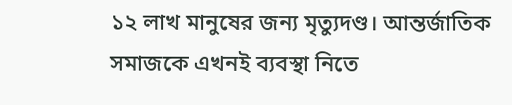১২ লাখ মানুষের জন্য মৃত্যুদণ্ড। আন্তর্জাতিক সমাজকে এখনই ব্যবস্থা নিতে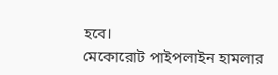হবে।
মেকোরোট পাইপলাইন হামলার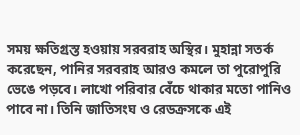সময় ক্ষতিগ্রস্ত হওয়ায় সরবরাহ অস্থির। মুহান্না সতর্ক করেছেন, পানির সরবরাহ আরও কমলে তা পুরোপুরি ভেঙে পড়বে। লাখো পরিবার বেঁচে থাকার মতো পানিও পাবে না। তিনি জাতিসংঘ ও রেডক্রসকে এই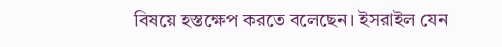বিষয়ে হস্তক্ষেপ করতে বলেছেন। ইসরাইল যেন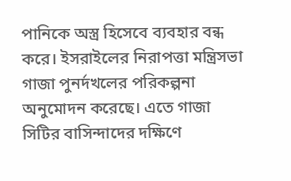পানিকে অস্ত্র হিসেবে ব্যবহার বন্ধ করে। ইসরাইলের নিরাপত্তা মন্ত্রিসভা গাজা পুনর্দখলের পরিকল্পনা অনুমোদন করেছে। এতে গাজা সিটির বাসিন্দাদের দক্ষিণে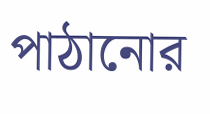পাঠানোর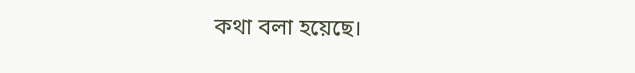কথা বলা হয়েছে।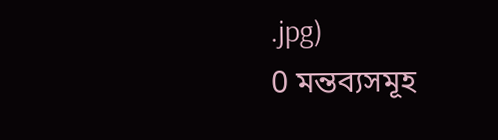.jpg)
0 মন্তব্যসমূহ